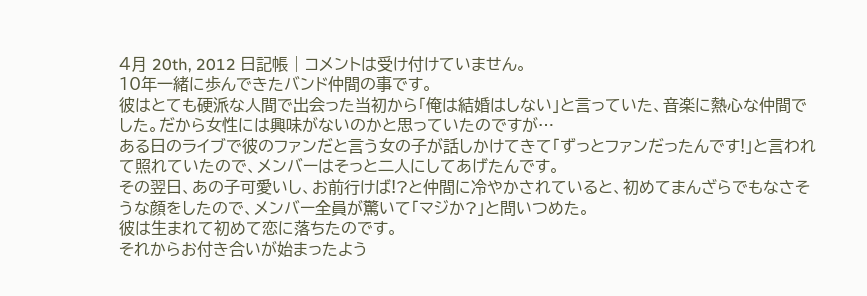4月 20th, 2012 日記帳 | コメントは受け付けていません。
10年一緒に歩んできたバンド仲間の事です。
彼はとても硬派な人間で出会った当初から「俺は結婚はしない」と言っていた、音楽に熱心な仲間でした。だから女性には興味がないのかと思っていたのですが…
ある日のライブで彼のファンだと言う女の子が話しかけてきて「ずっとファンだったんです!」と言われて照れていたので、メンバーはそっと二人にしてあげたんです。
その翌日、あの子可愛いし、お前行けば!?と仲間に冷やかされていると、初めてまんざらでもなさそうな顔をしたので、メンバー全員が驚いて「マジか?」と問いつめた。
彼は生まれて初めて恋に落ちたのです。
それからお付き合いが始まったよう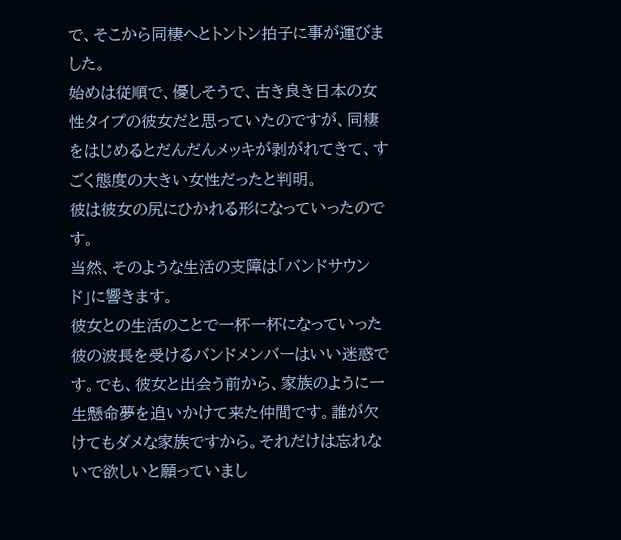で、そこから同棲へとトントン拍子に事が運びました。
始めは従順で、優しそうで、古き良き日本の女性タイプの彼女だと思っていたのですが、同棲をはじめるとだんだんメッキが剥がれてきて、すごく態度の大きい女性だったと判明。
彼は彼女の尻にひかれる形になっていったのです。
当然、そのような生活の支障は「バンドサウンド」に響きます。
彼女との生活のことで一杯一杯になっていった彼の波長を受けるバンドメンバーはいい迷惑です。でも、彼女と出会う前から、家族のように一生懸命夢を追いかけて来た仲間です。誰が欠けてもダメな家族ですから。それだけは忘れないで欲しいと願っていまし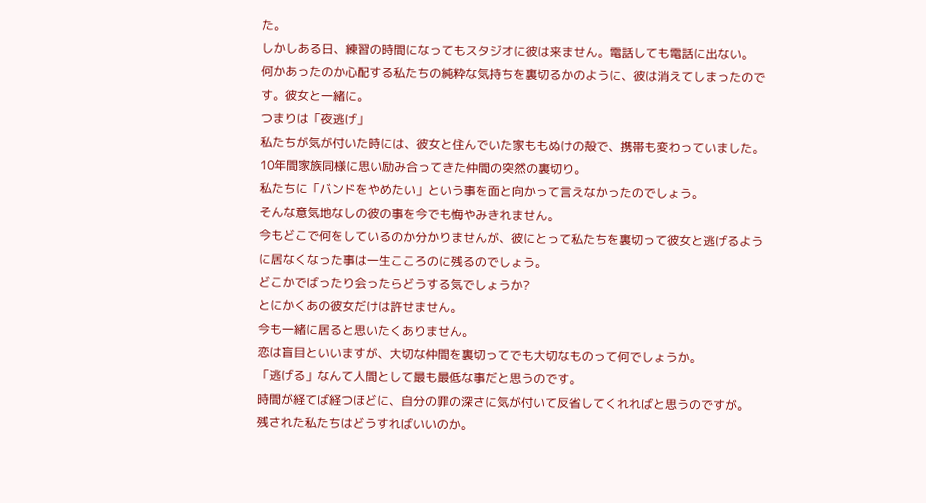た。
しかしある日、練習の時間になってもスタジオに彼は来ません。電話しても電話に出ない。
何かあったのか心配する私たちの純粋な気持ちを裏切るかのように、彼は消えてしまったのです。彼女と一緒に。
つまりは「夜逃げ」
私たちが気が付いた時には、彼女と住んでいた家ももぬけの殻で、携帯も変わっていました。10年間家族同様に思い励み合ってきた仲間の突然の裏切り。
私たちに「バンドをやめたい」という事を面と向かって言えなかったのでしょう。
そんな意気地なしの彼の事を今でも悔やみきれません。
今もどこで何をしているのか分かりませんが、彼にとって私たちを裏切って彼女と逃げるように居なくなった事は一生こころのに残るのでしょう。
どこかでばったり会ったらどうする気でしょうか?
とにかくあの彼女だけは許せません。
今も一緒に居ると思いたくありません。
恋は盲目といいますが、大切な仲間を裏切ってでも大切なものって何でしょうか。
「逃げる」なんて人間として最も最低な事だと思うのです。
時間が経てば経つほどに、自分の罪の深さに気が付いて反省してくれればと思うのですが。
残された私たちはどうすればいいのか。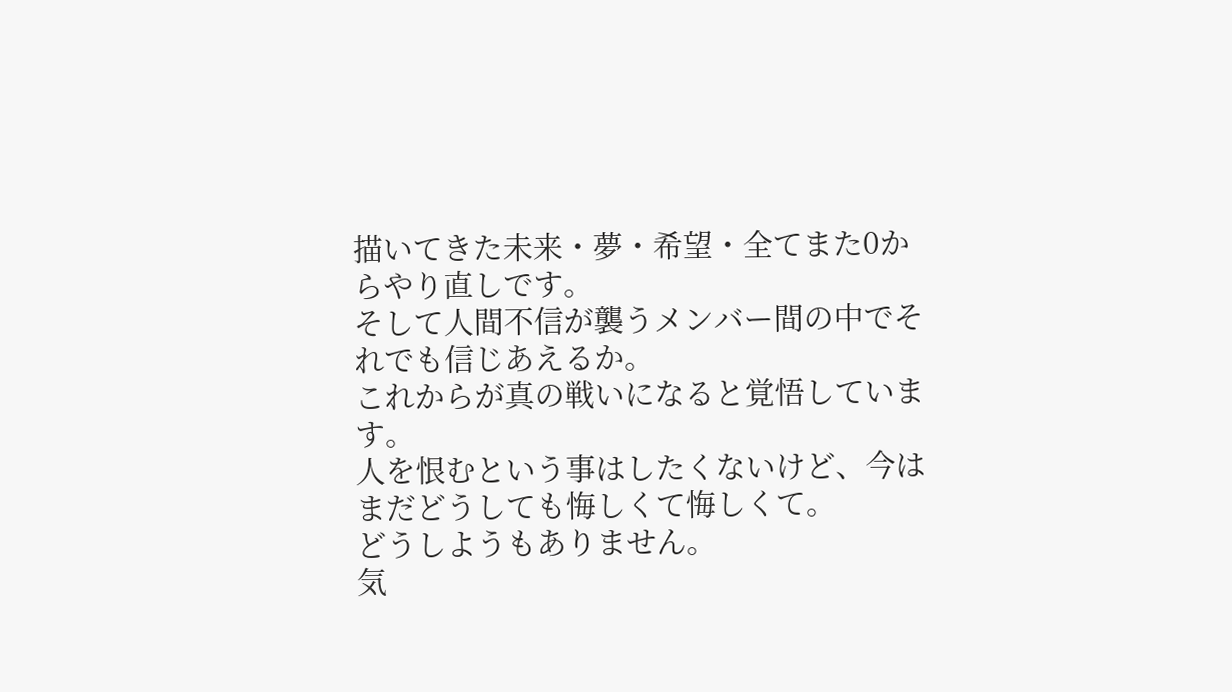描いてきた未来・夢・希望・全てまた0からやり直しです。
そして人間不信が襲うメンバー間の中でそれでも信じあえるか。
これからが真の戦いになると覚悟しています。
人を恨むという事はしたくないけど、今はまだどうしても悔しくて悔しくて。
どうしようもありません。
気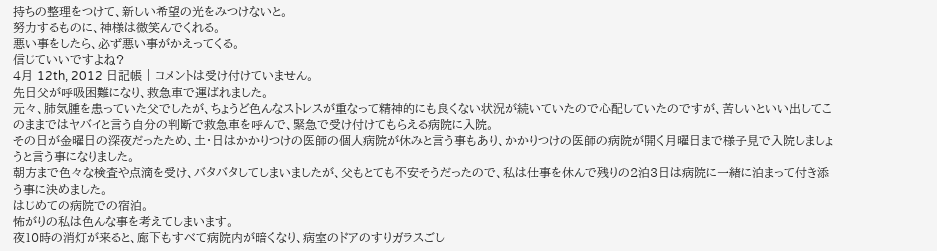持ちの整理をつけて、新しい希望の光をみつけないと。
努力するものに、神様は微笑んでくれる。
悪い事をしたら、必ず悪い事がかえってくる。
信じていいですよね?
4月 12th, 2012 日記帳 | コメントは受け付けていません。
先日父が呼吸困難になり、救急車で運ばれました。
元々、肺気腫を患っていた父でしたが、ちょうど色んなストレスが重なって精神的にも良くない状況が続いていたので心配していたのですが、苦しいといい出してこのままではヤバイと言う自分の判断で救急車を呼んで、緊急で受け付けてもらえる病院に入院。
その日が金曜日の深夜だったため、土・日はかかりつけの医師の個人病院が休みと言う事もあり、かかりつけの医師の病院が開く月曜日まで様子見で入院しましょうと言う事になりました。
朝方まで色々な検査や点滴を受け、バタバタしてしまいましたが、父もとても不安そうだったので、私は仕事を休んで残りの2泊3日は病院に一緒に泊まって付き添う事に決めました。
はじめての病院での宿泊。
怖がりの私は色んな事を考えてしまいます。
夜10時の消灯が来ると、廊下もすべて病院内が暗くなり、病室のドアのすりガラスごし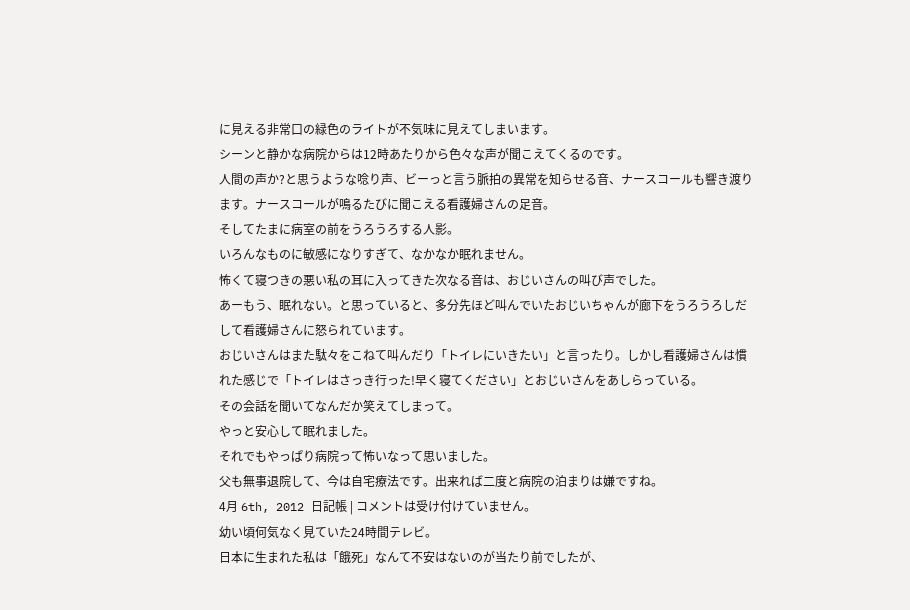に見える非常口の緑色のライトが不気味に見えてしまいます。
シーンと静かな病院からは12時あたりから色々な声が聞こえてくるのです。
人間の声か?と思うような唸り声、ビーっと言う脈拍の異常を知らせる音、ナースコールも響き渡ります。ナースコールが鳴るたびに聞こえる看護婦さんの足音。
そしてたまに病室の前をうろうろする人影。
いろんなものに敏感になりすぎて、なかなか眠れません。
怖くて寝つきの悪い私の耳に入ってきた次なる音は、おじいさんの叫び声でした。
あーもう、眠れない。と思っていると、多分先ほど叫んでいたおじいちゃんが廊下をうろうろしだして看護婦さんに怒られています。
おじいさんはまた駄々をこねて叫んだり「トイレにいきたい」と言ったり。しかし看護婦さんは慣れた感じで「トイレはさっき行った!早く寝てください」とおじいさんをあしらっている。
その会話を聞いてなんだか笑えてしまって。
やっと安心して眠れました。
それでもやっぱり病院って怖いなって思いました。
父も無事退院して、今は自宅療法です。出来れば二度と病院の泊まりは嫌ですね。
4月 6th, 2012 日記帳 | コメントは受け付けていません。
幼い頃何気なく見ていた24時間テレビ。
日本に生まれた私は「餓死」なんて不安はないのが当たり前でしたが、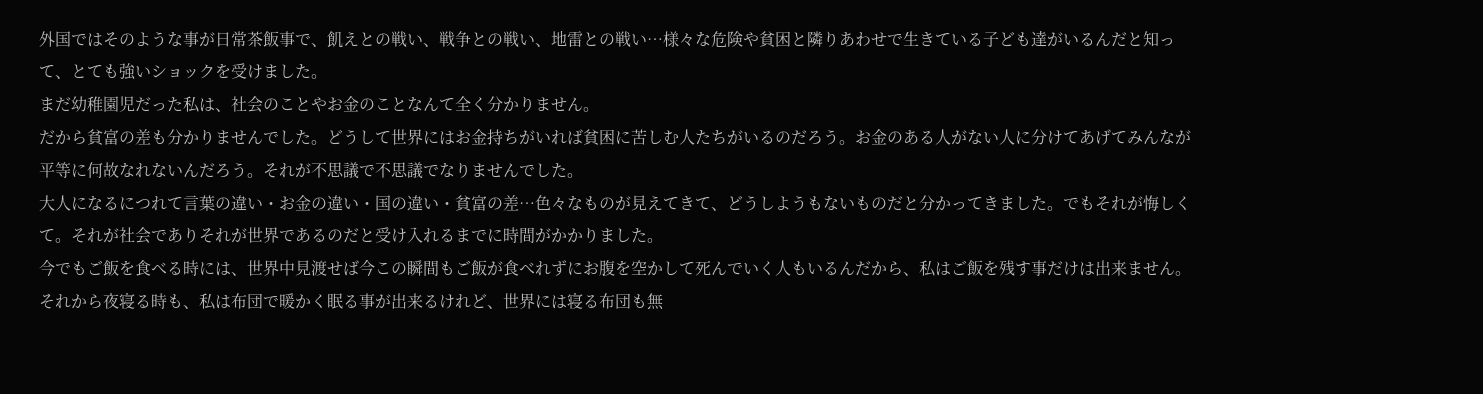外国ではそのような事が日常茶飯事で、飢えとの戦い、戦争との戦い、地雷との戦い…様々な危険や貧困と隣りあわせで生きている子ども達がいるんだと知って、とても強いショックを受けました。
まだ幼稚園児だった私は、社会のことやお金のことなんて全く分かりません。
だから貧富の差も分かりませんでした。どうして世界にはお金持ちがいれば貧困に苦しむ人たちがいるのだろう。お金のある人がない人に分けてあげてみんなが平等に何故なれないんだろう。それが不思議で不思議でなりませんでした。
大人になるにつれて言葉の違い・お金の違い・国の違い・貧富の差…色々なものが見えてきて、どうしようもないものだと分かってきました。でもそれが悔しくて。それが社会でありそれが世界であるのだと受け入れるまでに時間がかかりました。
今でもご飯を食べる時には、世界中見渡せば今この瞬間もご飯が食べれずにお腹を空かして死んでいく人もいるんだから、私はご飯を残す事だけは出来ません。
それから夜寝る時も、私は布団で暖かく眠る事が出来るけれど、世界には寝る布団も無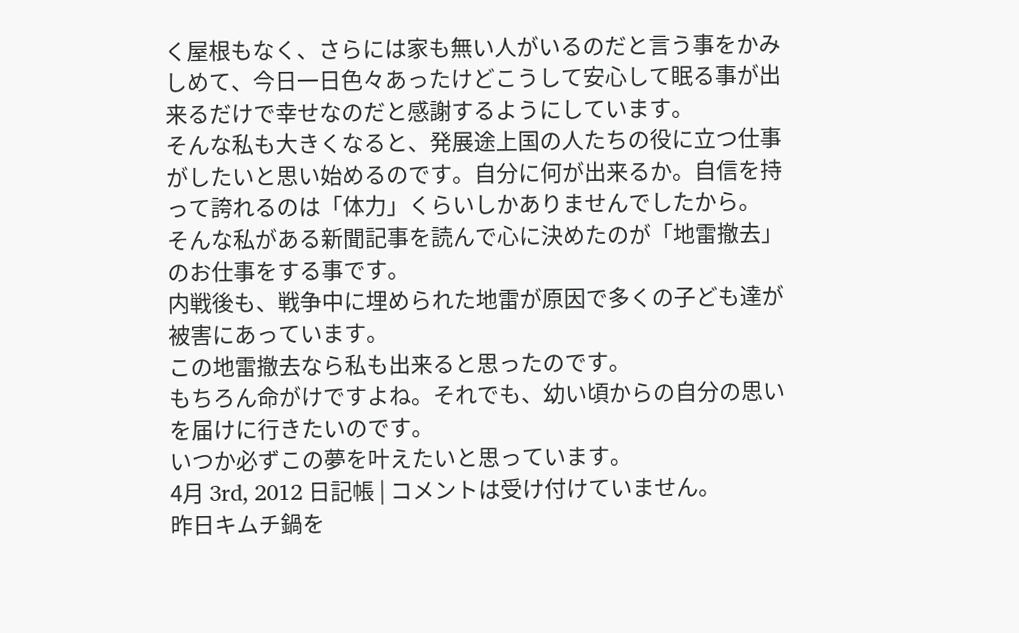く屋根もなく、さらには家も無い人がいるのだと言う事をかみしめて、今日一日色々あったけどこうして安心して眠る事が出来るだけで幸せなのだと感謝するようにしています。
そんな私も大きくなると、発展途上国の人たちの役に立つ仕事がしたいと思い始めるのです。自分に何が出来るか。自信を持って誇れるのは「体力」くらいしかありませんでしたから。
そんな私がある新聞記事を読んで心に決めたのが「地雷撤去」のお仕事をする事です。
内戦後も、戦争中に埋められた地雷が原因で多くの子ども達が被害にあっています。
この地雷撤去なら私も出来ると思ったのです。
もちろん命がけですよね。それでも、幼い頃からの自分の思いを届けに行きたいのです。
いつか必ずこの夢を叶えたいと思っています。
4月 3rd, 2012 日記帳 | コメントは受け付けていません。
昨日キムチ鍋を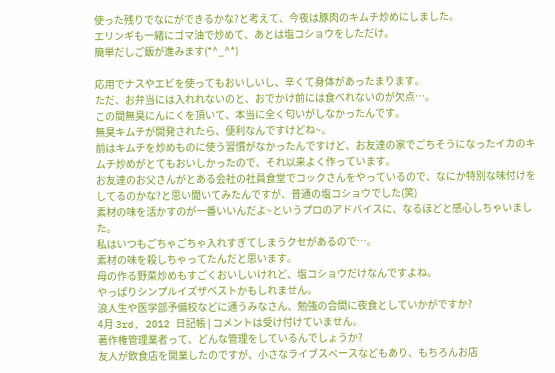使った残りでなにができるかな?と考えて、今夜は豚肉のキムチ炒めにしました。
エリンギも一緒にゴマ油で炒めて、あとは塩コショウをしただけ。
簡単だしご飯が進みます(*^_^*)

応用でナスやエビを使ってもおいしいし、辛くて身体があったまります。
ただ、お弁当には入れれないのと、おでかけ前には食べれないのが欠点…。
この間無臭にんにくを頂いて、本当に全く匂いがしなかったんです。
無臭キムチが開発されたら、便利なんですけどね~。
前はキムチを炒めものに使う習慣がなかったんですけど、お友達の家でごちそうになったイカのキムチ炒めがとてもおいしかったので、それ以来よく作っています。
お友達のお父さんがとある会社の社員食堂でコックさんをやっているので、なにか特別な味付けをしてるのかな?と思い聞いてみたんですが、普通の塩コショウでした(笑)
素材の味を活かすのが一番いいんだよ~というプロのアドバイスに、なるほどと感心しちゃいました。
私はいつもごちゃごちゃ入れすぎてしまうクセがあるので…。
素材の味を殺しちゃってたんだと思います。
母の作る野菜炒めもすごくおいしいけれど、塩コショウだけなんですよね。
やっぱりシンプルイズザベストかもしれません。
浪人生や医学部予備校などに通うみなさん、勉強の合間に夜食としていかがですか?
4月 3rd, 2012 日記帳 | コメントは受け付けていません。
著作権管理業者って、どんな管理をしているんでしょうか?
友人が飲食店を開業したのですが、小さなライブスペースなどもあり、もちろんお店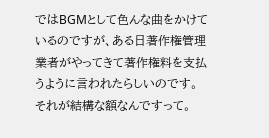ではBGMとして色んな曲をかけているのですが、ある日著作権管理業者がやってきて著作権料を支払うように言われたらしいのです。
それが結構な額なんですって。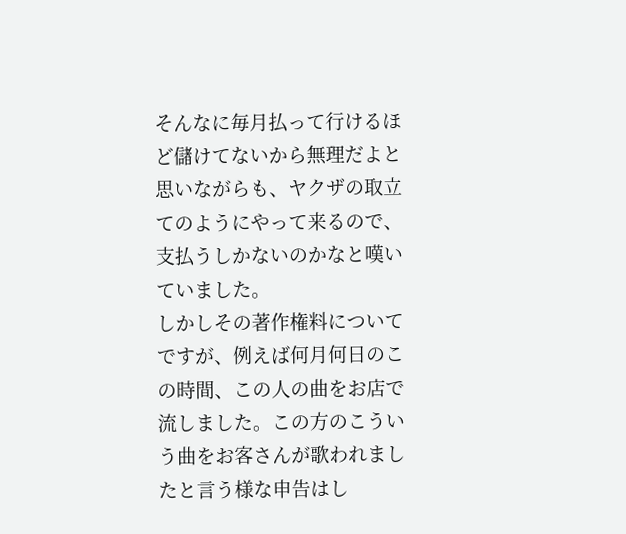そんなに毎月払って行けるほど儲けてないから無理だよと思いながらも、ヤクザの取立てのようにやって来るので、支払うしかないのかなと嘆いていました。
しかしその著作権料についてですが、例えば何月何日のこの時間、この人の曲をお店で流しました。この方のこういう曲をお客さんが歌われましたと言う様な申告はし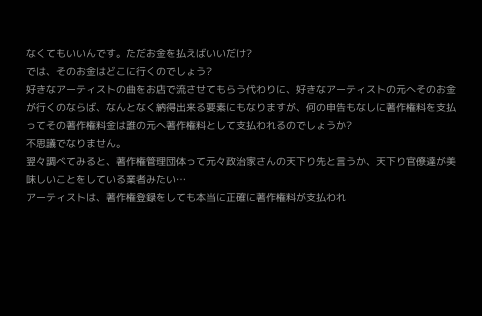なくてもいいんです。ただお金を払えばいいだけ?
では、そのお金はどこに行くのでしょう?
好きなアーティストの曲をお店で流させてもらう代わりに、好きなアーティストの元へそのお金が行くのならば、なんとなく納得出来る要素にもなりますが、何の申告もなしに著作権料を支払ってその著作権料金は誰の元へ著作権料として支払われるのでしょうか?
不思議でなりません。
翌々調べてみると、著作権管理団体って元々政治家さんの天下り先と言うか、天下り官僚達が美味しいことをしている業者みたい…
アーティストは、著作権登録をしても本当に正確に著作権料が支払われ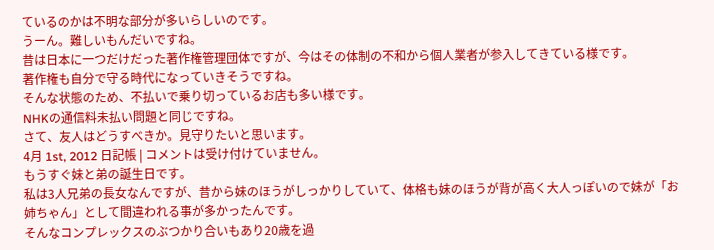ているのかは不明な部分が多いらしいのです。
うーん。難しいもんだいですね。
昔は日本に一つだけだった著作権管理団体ですが、今はその体制の不和から個人業者が参入してきている様です。
著作権も自分で守る時代になっていきそうですね。
そんな状態のため、不払いで乗り切っているお店も多い様です。
NHKの通信料未払い問題と同じですね。
さて、友人はどうすべきか。見守りたいと思います。
4月 1st, 2012 日記帳 | コメントは受け付けていません。
もうすぐ妹と弟の誕生日です。
私は3人兄弟の長女なんですが、昔から妹のほうがしっかりしていて、体格も妹のほうが背が高く大人っぽいので妹が「お姉ちゃん」として間違われる事が多かったんです。
そんなコンプレックスのぶつかり合いもあり20歳を過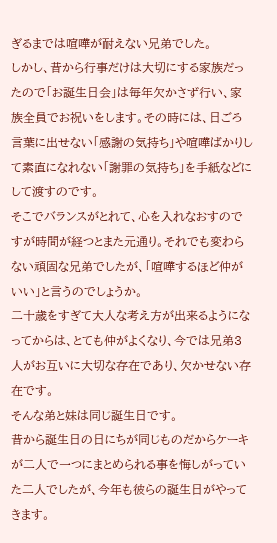ぎるまでは喧嘩が耐えない兄弟でした。
しかし、昔から行事だけは大切にする家族だったので「お誕生日会」は毎年欠かさず行い、家族全員でお祝いをします。その時には、日ごろ言葉に出せない「感謝の気持ち」や喧嘩ばかりして素直になれない「謝罪の気持ち」を手紙などにして渡すのです。
そこでバランスがとれて、心を入れなおすのですが時間が経つとまた元通り。それでも変わらない頑固な兄弟でしたが、「喧嘩するほど仲がいい」と言うのでしょうか。
二十歳をすぎて大人な考え方が出来るようになってからは、とても仲がよくなり、今では兄弟3人がお互いに大切な存在であり、欠かせない存在です。
そんな弟と妹は同じ誕生日です。
昔から誕生日の日にちが同じものだからケーキが二人で一つにまとめられる事を悔しがっていた二人でしたが、今年も彼らの誕生日がやってきます。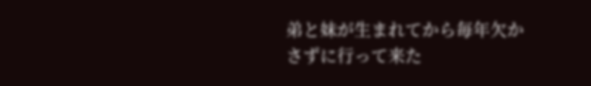弟と妹が生まれてから毎年欠かさずに行って来た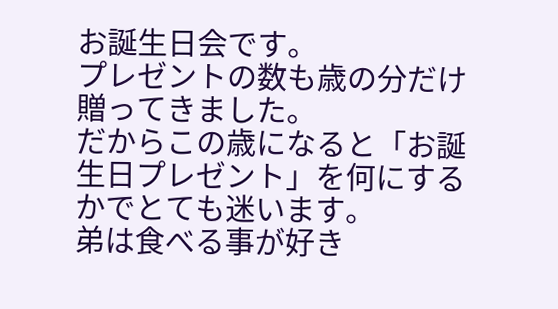お誕生日会です。
プレゼントの数も歳の分だけ贈ってきました。
だからこの歳になると「お誕生日プレゼント」を何にするかでとても迷います。
弟は食べる事が好き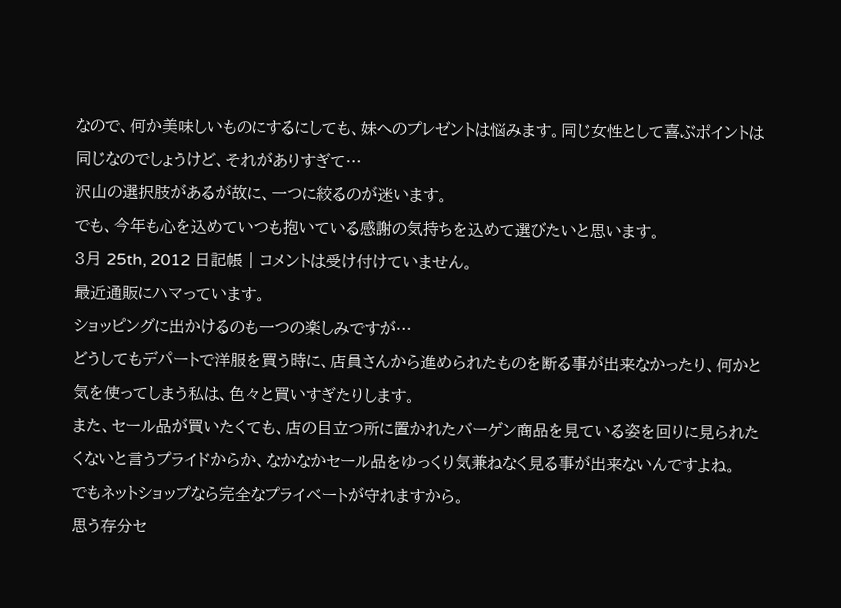なので、何か美味しいものにするにしても、妹へのプレゼントは悩みます。同じ女性として喜ぶポイントは同じなのでしょうけど、それがありすぎて…
沢山の選択肢があるが故に、一つに絞るのが迷います。
でも、今年も心を込めていつも抱いている感謝の気持ちを込めて選びたいと思います。
3月 25th, 2012 日記帳 | コメントは受け付けていません。
最近通販にハマっています。
ショッピングに出かけるのも一つの楽しみですが…
どうしてもデパートで洋服を買う時に、店員さんから進められたものを断る事が出来なかったり、何かと気を使ってしまう私は、色々と買いすぎたりします。
また、セール品が買いたくても、店の目立つ所に置かれたバーゲン商品を見ている姿を回りに見られたくないと言うプライドからか、なかなかセール品をゆっくり気兼ねなく見る事が出来ないんですよね。
でもネットショップなら完全なプライベートが守れますから。
思う存分セ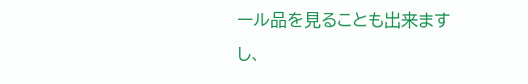ール品を見ることも出来ますし、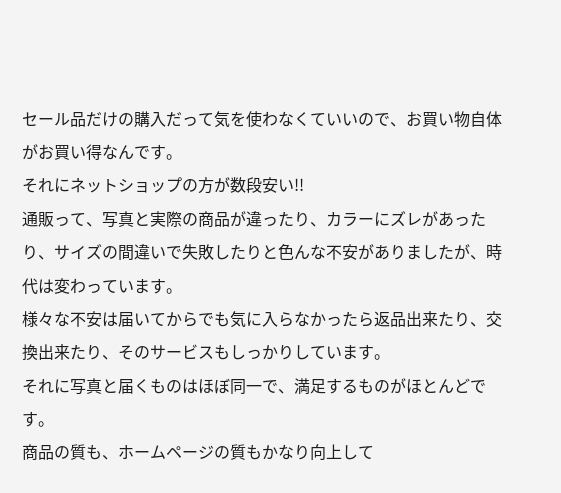セール品だけの購入だって気を使わなくていいので、お買い物自体がお買い得なんです。
それにネットショップの方が数段安い!!
通販って、写真と実際の商品が違ったり、カラーにズレがあったり、サイズの間違いで失敗したりと色んな不安がありましたが、時代は変わっています。
様々な不安は届いてからでも気に入らなかったら返品出来たり、交換出来たり、そのサービスもしっかりしています。
それに写真と届くものはほぼ同一で、満足するものがほとんどです。
商品の質も、ホームページの質もかなり向上して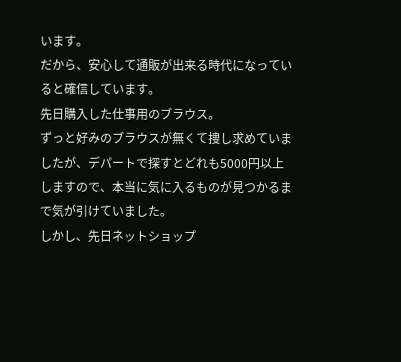います。
だから、安心して通販が出来る時代になっていると確信しています。
先日購入した仕事用のブラウス。
ずっと好みのブラウスが無くて捜し求めていましたが、デパートで探すとどれも5000円以上しますので、本当に気に入るものが見つかるまで気が引けていました。
しかし、先日ネットショップ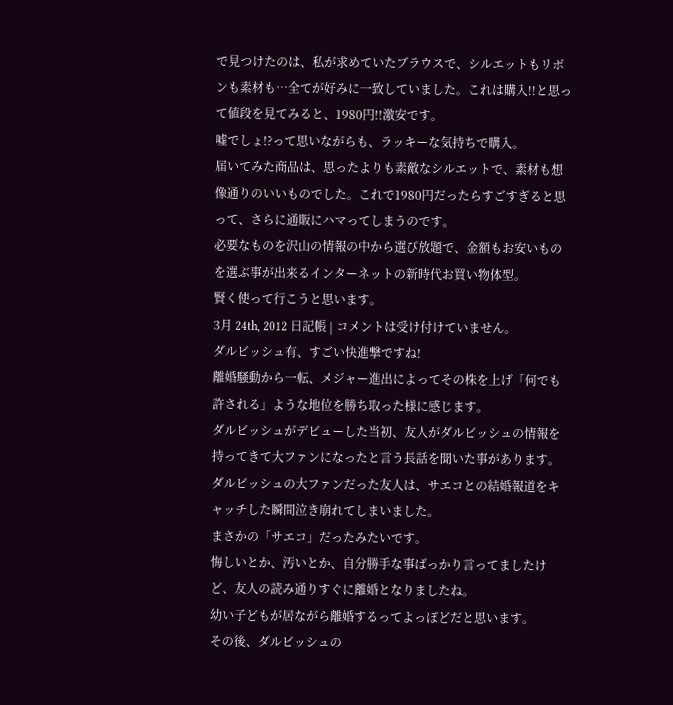で見つけたのは、私が求めていたブラウスで、シルエットもリボンも素材も…全てが好みに一致していました。これは購入!!と思って値段を見てみると、1980円!!激安です。
嘘でしょ!?って思いながらも、ラッキーな気持ちで購入。
届いてみた商品は、思ったよりも素敵なシルエットで、素材も想像通りのいいものでした。これで1980円だったらすごすぎると思って、さらに通販にハマってしまうのです。
必要なものを沢山の情報の中から選び放題で、金額もお安いものを選ぶ事が出来るインターネットの新時代お買い物体型。
賢く使って行こうと思います。
3月 24th, 2012 日記帳 | コメントは受け付けていません。
ダルビッシュ有、すごい快進撃ですね!
離婚騒動から一転、メジャー進出によってその株を上げ「何でも許される」ような地位を勝ち取った様に感じます。
ダルビッシュがデビューした当初、友人がダルビッシュの情報を持ってきて大ファンになったと言う長話を聞いた事があります。ダルビッシュの大ファンだった友人は、サエコとの結婚報道をキャッチした瞬間泣き崩れてしまいました。
まさかの「サエコ」だったみたいです。
悔しいとか、汚いとか、自分勝手な事ばっかり言ってましたけど、友人の読み通りすぐに離婚となりましたね。
幼い子どもが居ながら離婚するってよっぽどだと思います。
その後、ダルビッシュの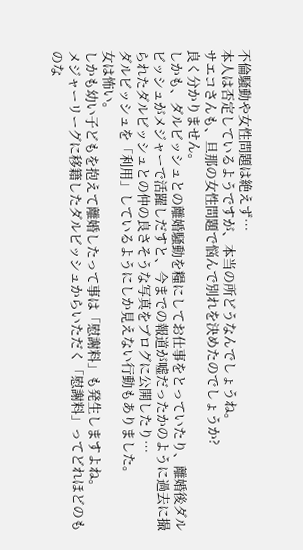不倫騒動や女性問題は絶えず…
本人は否定しているようですが、本当の所どうなんでしょうね。
サエコさんも、旦那の女性問題で悩んで別れを決めたのでしょうか?
良く分かりません。
しかも、ダルビッシュとの離婚騒動を糧にしてお仕事をとっていたり、離婚後ダルビッシュがメジャーで活躍しだすと、今までの報道が嘘だったかのように過去に撮られたダルビッシュとの仲の良さそうな写真をブログに公開したり…
ダルビッシュを「利用」しているようにしか見えない行動もありました。
女は怖い。
しかも幼い子どもを抱えて離婚したって事は「慰謝料」も発生しますよね。
メジャーリーグに移籍したダルビッシュからいただく「慰謝料」ってどれほどのものな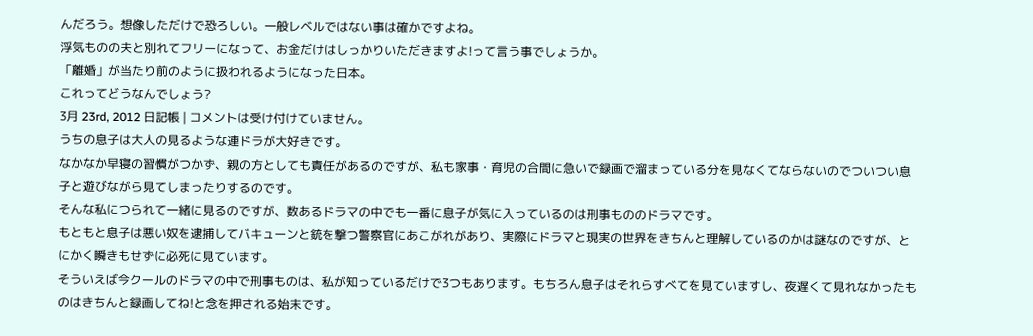んだろう。想像しただけで恐ろしい。一般レベルではない事は確かですよね。
浮気ものの夫と別れてフリーになって、お金だけはしっかりいただきますよ!って言う事でしょうか。
「離婚」が当たり前のように扱われるようになった日本。
これってどうなんでしょう?
3月 23rd, 2012 日記帳 | コメントは受け付けていません。
うちの息子は大人の見るような連ドラが大好きです。
なかなか早寝の習慣がつかず、親の方としても責任があるのですが、私も家事・育児の合間に急いで録画で溜まっている分を見なくてならないのでついつい息子と遊びながら見てしまったりするのです。
そんな私につられて一緒に見るのですが、数あるドラマの中でも一番に息子が気に入っているのは刑事もののドラマです。
もともと息子は悪い奴を逮捕してバキューンと銃を撃つ警察官にあこがれがあり、実際にドラマと現実の世界をきちんと理解しているのかは謎なのですが、とにかく瞬きもせずに必死に見ています。
そういえば今クールのドラマの中で刑事ものは、私が知っているだけで3つもあります。もちろん息子はそれらすべてを見ていますし、夜遅くて見れなかったものはきちんと録画してね!と念を押される始末です。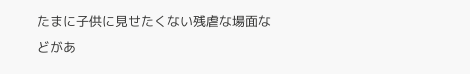たまに子供に見せたくない残虐な場面などがあ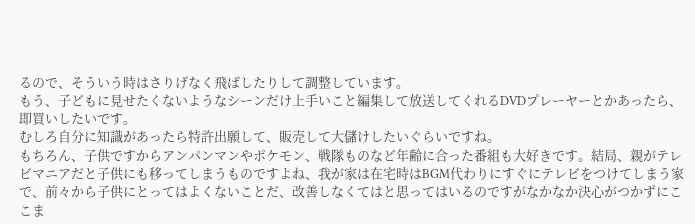るので、そういう時はさりげなく飛ばしたりして調整しています。
もう、子どもに見せたくないようなシーンだけ上手いこと編集して放送してくれるDVDプレーヤーとかあったら、即買いしたいです。
むしろ自分に知識があったら特許出願して、販売して大儲けしたいぐらいですね。
もちろん、子供ですからアンパンマンやポケモン、戦隊ものなど年齢に合った番組も大好きです。結局、親がテレビマニアだと子供にも移ってしまうものですよね、我が家は在宅時はBGM代わりにすぐにテレビをつけてしまう家で、前々から子供にとってはよくないことだ、改善しなくてはと思ってはいるのですがなかなか決心がつかずにここま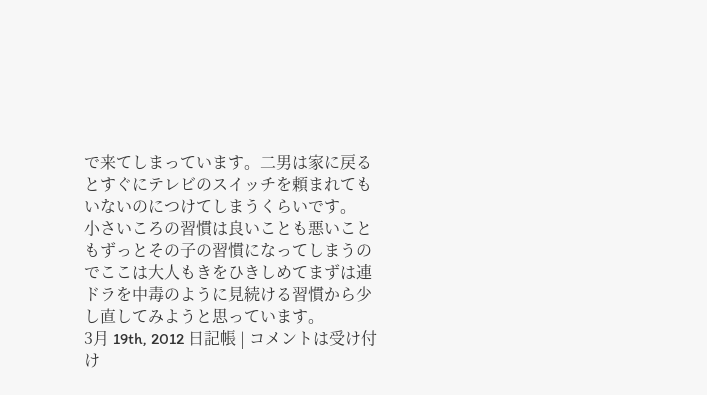で来てしまっています。二男は家に戻るとすぐにテレビのスイッチを頼まれてもいないのにつけてしまうくらいです。
小さいころの習慣は良いことも悪いこともずっとその子の習慣になってしまうのでここは大人もきをひきしめてまずは連ドラを中毒のように見続ける習慣から少し直してみようと思っています。
3月 19th, 2012 日記帳 | コメントは受け付け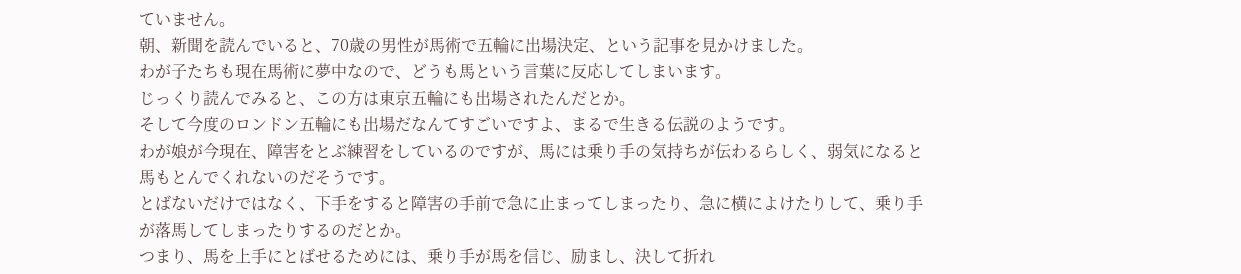ていません。
朝、新聞を読んでいると、70歳の男性が馬術で五輪に出場決定、という記事を見かけました。
わが子たちも現在馬術に夢中なので、どうも馬という言葉に反応してしまいます。
じっくり読んでみると、この方は東京五輪にも出場されたんだとか。
そして今度のロンドン五輪にも出場だなんてすごいですよ、まるで生きる伝説のようです。
わが娘が今現在、障害をとぶ練習をしているのですが、馬には乗り手の気持ちが伝わるらしく、弱気になると馬もとんでくれないのだそうです。
とばないだけではなく、下手をすると障害の手前で急に止まってしまったり、急に横によけたりして、乗り手が落馬してしまったりするのだとか。
つまり、馬を上手にとばせるためには、乗り手が馬を信じ、励まし、決して折れ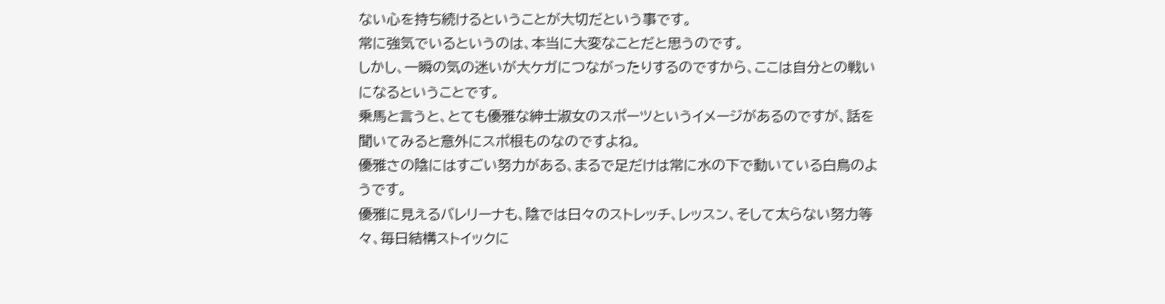ない心を持ち続けるということが大切だという事です。
常に強気でいるというのは、本当に大変なことだと思うのです。
しかし、一瞬の気の迷いが大ケガにつながったりするのですから、ここは自分との戦いになるということです。
乗馬と言うと、とても優雅な紳士淑女のスポーツというイメージがあるのですが、話を聞いてみると意外にスポ根ものなのですよね。
優雅さの陰にはすごい努力がある、まるで足だけは常に水の下で動いている白鳥のようです。
優雅に見えるバレリーナも、陰では日々のストレッチ、レッスン、そして太らない努力等々、毎日結構ストイックに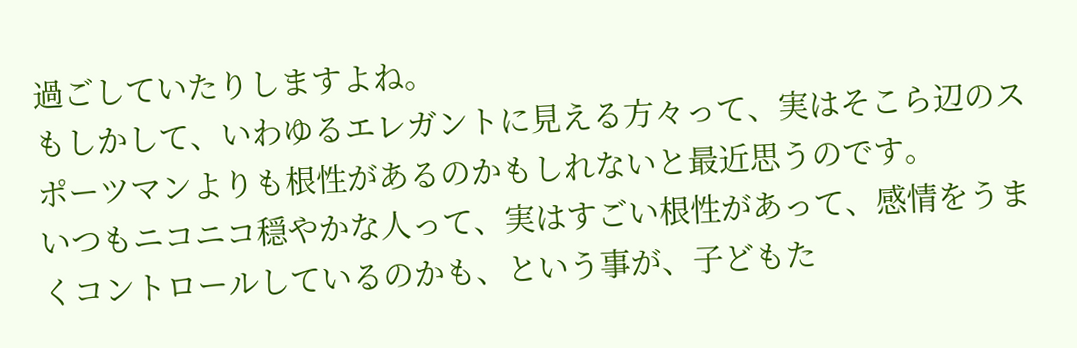過ごしていたりしますよね。
もしかして、いわゆるエレガントに見える方々って、実はそこら辺のスポーツマンよりも根性があるのかもしれないと最近思うのです。
いつもニコニコ穏やかな人って、実はすごい根性があって、感情をうまくコントロールしているのかも、という事が、子どもた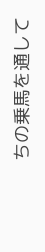ちの乗馬を通して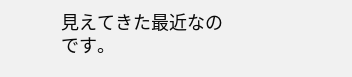見えてきた最近なのです。